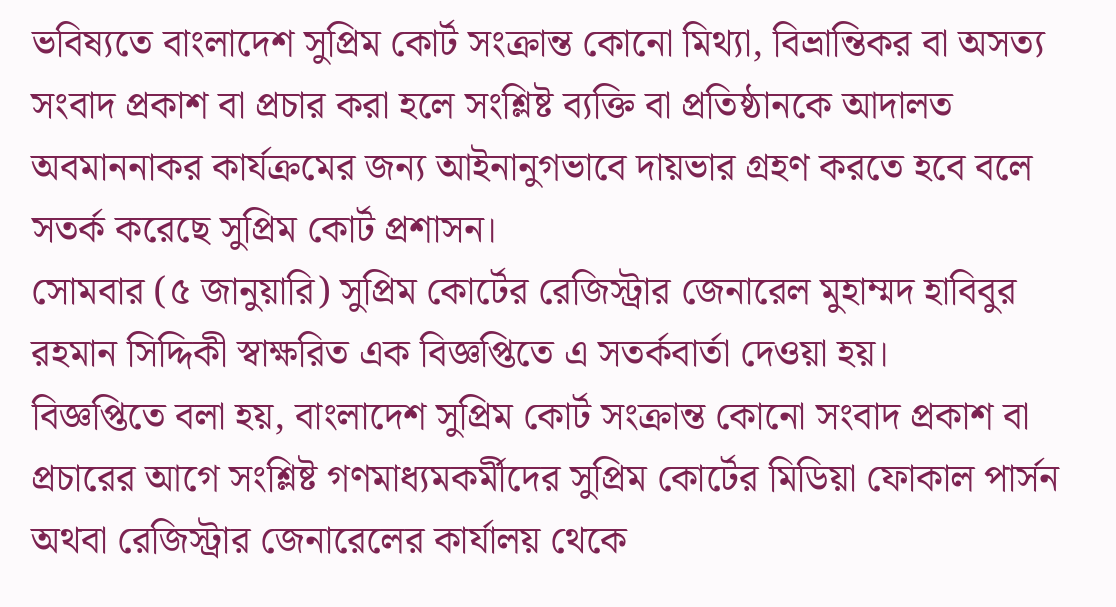ভবিষ্যতে বাংলাদেশ সুপ্রিম কোর্ট সংক্রান্ত কোনো মিথ্যা, বিভ্রান্তিকর বা অসত্য সংবাদ প্রকাশ বা প্রচার করা হলে সংশ্লিষ্ট ব্যক্তি বা প্রতিষ্ঠানকে আদালত অবমাননাকর কার্যক্রমের জন্য আইনানুগভাবে দায়ভার গ্রহণ করতে হবে বলে সতর্ক করেছে সুপ্রিম কোর্ট প্রশাসন।
সোমবার (৫ জানুয়ারি) সুপ্রিম কোর্টের রেজিস্ট্রার জেনারেল মুহাম্মদ হাবিবুর রহমান সিদ্দিকী স্বাক্ষরিত এক বিজ্ঞপ্তিতে এ সতর্কবার্তা দেওয়া হয়।
বিজ্ঞপ্তিতে বলা হয়, বাংলাদেশ সুপ্রিম কোর্ট সংক্রান্ত কোনো সংবাদ প্রকাশ বা প্রচারের আগে সংশ্লিষ্ট গণমাধ্যমকর্মীদের সুপ্রিম কোর্টের মিডিয়া ফোকাল পার্সন অথবা রেজিস্ট্রার জেনারেলের কার্যালয় থেকে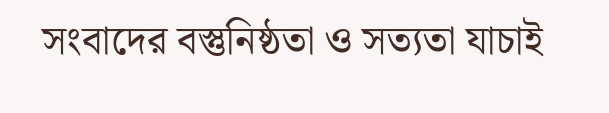সংবাদের বস্তুনিষ্ঠতা ও সত্যতা যাচাই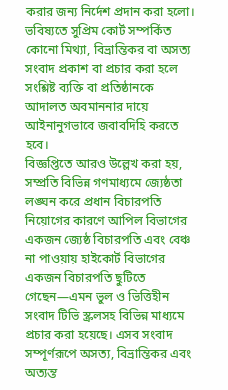করার জন্য নির্দেশ প্রদান করা হলো। ভবিষ্যতে সুপ্রিম কোর্ট সম্পর্কিত কোনো মিথ্যা, বিভ্রান্তিকর বা অসত্য সংবাদ প্রকাশ বা প্রচার করা হলে সংশ্লিষ্ট ব্যক্তি বা প্রতিষ্ঠানকে আদালত অবমাননার দায়ে আইনানুগভাবে জবাবদিহি করতে হবে।
বিজ্ঞপ্তিতে আরও উল্লেখ করা হয়, সম্প্রতি বিভিন্ন গণমাধ্যমে জ্যেষ্ঠতা লঙ্ঘন করে প্রধান বিচারপতি নিয়োগের কারণে আপিল বিভাগের একজন জ্যেষ্ঠ বিচারপতি এবং বেঞ্চ না পাওয়ায় হাইকোর্ট বিভাগের একজন বিচারপতি ছুটিতে গেছেন—এমন ভুল ও ভিত্তিহীন সংবাদ টিভি স্ক্রলসহ বিভিন্ন মাধ্যমে প্রচার করা হয়েছে। এসব সংবাদ সম্পূর্ণরূপে অসত্য, বিভ্রান্তিকর এবং অত্যন্ত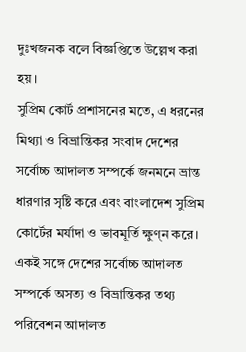দুঃখজনক বলে বিজ্ঞপ্তিতে উল্লেখ করা হয়।
সুপ্রিম কোর্ট প্রশাসনের মতে, এ ধরনের মিথ্যা ও বিভ্রান্তিকর সংবাদ দেশের সর্বোচ্চ আদালত সম্পর্কে জনমনে ভ্রান্ত ধারণার সৃষ্টি করে এবং বাংলাদেশ সুপ্রিম কোর্টের মর্যাদা ও ভাবমূর্তি ক্ষুণ্ন করে। একই সঙ্গে দেশের সর্বোচ্চ আদালত সম্পর্কে অসত্য ও বিভ্রান্তিকর তথ্য পরিবেশন আদালত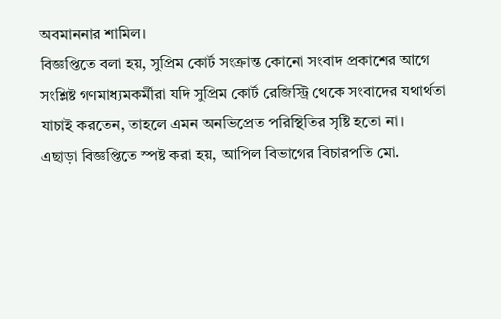অবমাননার শামিল।
বিজ্ঞপ্তিতে বলা হয়, সুপ্রিম কোর্ট সংক্রান্ত কোনো সংবাদ প্রকাশের আগে সংশ্লিষ্ট গণমাধ্যমকর্মীরা যদি সুপ্রিম কোর্ট রেজিস্ট্রি থেকে সংবাদের যথার্থতা যাচাই করতেন, তাহলে এমন অনভিপ্রেত পরিস্থিতির সৃষ্টি হতো না।
এছাড়া বিজ্ঞপ্তিতে স্পষ্ট করা হয়, আপিল বিভাগের বিচারপতি মো.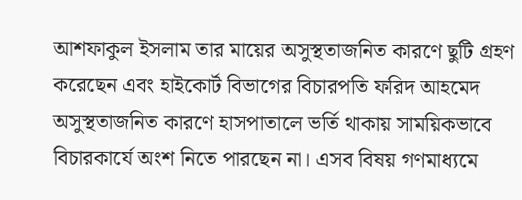আশফাকুল ইসলাম তার মায়ের অসুস্থতাজনিত কারণে ছুটি গ্রহণ করেছেন এবং হাইকোর্ট বিভাগের বিচারপতি ফরিদ আহমেদ অসুস্থতাজনিত কারণে হাসপাতালে ভর্তি থাকায় সাময়িকভাবে বিচারকার্যে অংশ নিতে পারছেন না। এসব বিষয় গণমাধ্যমে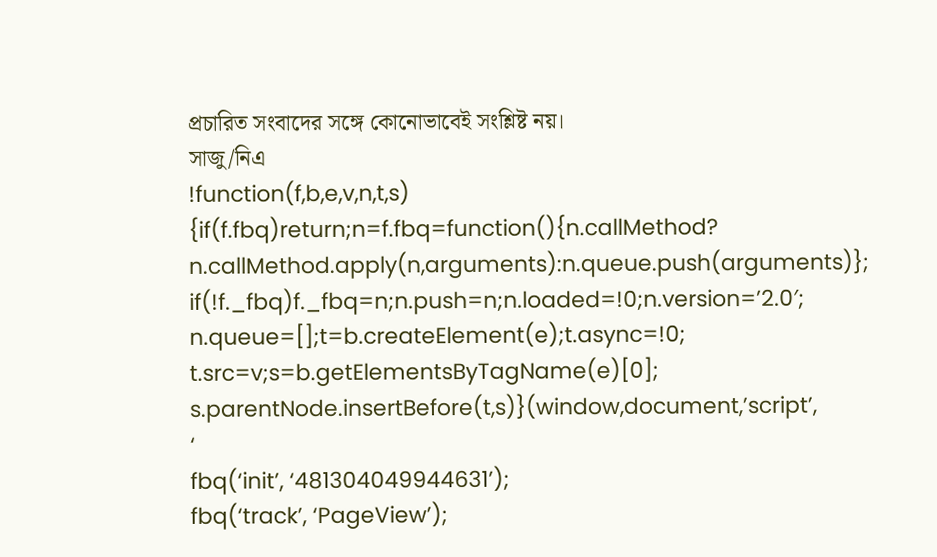প্রচারিত সংবাদের সঙ্গে কোনোভাবেই সংশ্লিষ্ট নয়।
সাজু/নিএ
!function(f,b,e,v,n,t,s)
{if(f.fbq)return;n=f.fbq=function(){n.callMethod?
n.callMethod.apply(n,arguments):n.queue.push(arguments)};
if(!f._fbq)f._fbq=n;n.push=n;n.loaded=!0;n.version=’2.0′;
n.queue=[];t=b.createElement(e);t.async=!0;
t.src=v;s=b.getElementsByTagName(e)[0];
s.parentNode.insertBefore(t,s)}(window,document,’script’,
‘
fbq(‘init’, ‘481304049944631’);
fbq(‘track’, ‘PageView’);